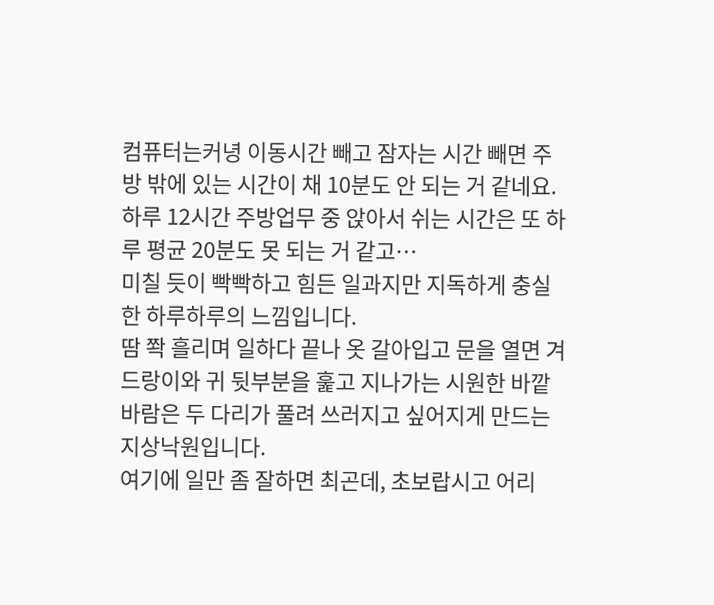컴퓨터는커녕 이동시간 빼고 잠자는 시간 빼면 주방 밖에 있는 시간이 채 10분도 안 되는 거 같네요.
하루 12시간 주방업무 중 앉아서 쉬는 시간은 또 하루 평균 20분도 못 되는 거 같고…
미칠 듯이 빡빡하고 힘든 일과지만 지독하게 충실한 하루하루의 느낌입니다.
땀 쫙 흘리며 일하다 끝나 옷 갈아입고 문을 열면 겨드랑이와 귀 뒷부분을 훑고 지나가는 시원한 바깥 바람은 두 다리가 풀려 쓰러지고 싶어지게 만드는 지상낙원입니다.
여기에 일만 좀 잘하면 최곤데, 초보랍시고 어리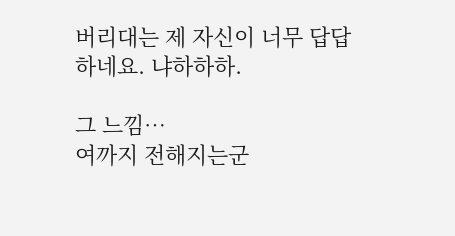버리대는 제 자신이 너무 답답하네요. 냐하하하.

그 느낌…
여까지 전해지는군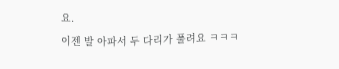요.
이젠 발 아파서 두 다리가 풀려요 ㅋㅋㅋ